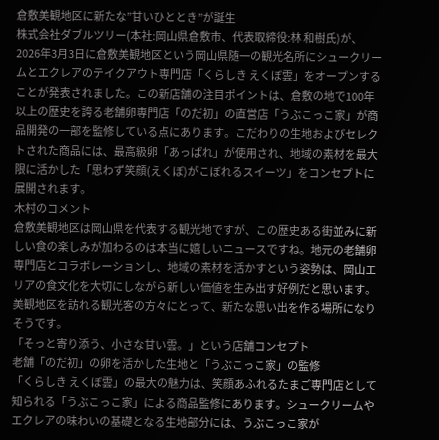倉敷美観地区に新たな”甘いひととき”が誕生
株式会社ダブルツリー(本社:岡山県倉敷市、代表取締役:林 和樹氏)が、2026年3月3日に倉敷美観地区という岡山県随一の観光名所にシュークリームとエクレアのテイクアウト専門店「くらしき えくぼ雲」をオープンすることが発表されました。この新店舗の注目ポイントは、倉敷の地で100年以上の歴史を誇る老舗卵専門店「のだ初」の直営店「うぶこっこ家」が商品開発の一部を監修している点にあります。こだわりの生地およびセレクトされた商品には、最高級卵「あっぱれ」が使用され、地域の素材を最大限に活かした「思わず笑顔(えくぼ)がこぼれるスイーツ」をコンセプトに展開されます。
木村のコメント
倉敷美観地区は岡山県を代表する観光地ですが、この歴史ある街並みに新しい食の楽しみが加わるのは本当に嬉しいニュースですね。地元の老舗卵専門店とコラボレーションし、地域の素材を活かすという姿勢は、岡山エリアの食文化を大切にしながら新しい価値を生み出す好例だと思います。美観地区を訪れる観光客の方々にとって、新たな思い出を作る場所になりそうです。
「そっと寄り添う、小さな甘い雲。」という店舗コンセプト
老舗「のだ初」の卵を活かした生地と「うぶこっこ家」の監修
「くらしき えくぼ雲」の最大の魅力は、笑顔あふれるたまご専門店として知られる「うぶこっこ家」による商品監修にあります。シュークリームやエクレアの味わいの基礎となる生地部分には、うぶこっこ家が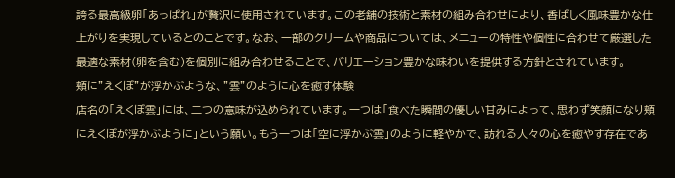誇る最高級卵「あっぱれ」が贅沢に使用されています。この老舗の技術と素材の組み合わせにより、香ばしく風味豊かな仕上がりを実現しているとのことです。なお、一部のクリームや商品については、メニューの特性や個性に合わせて厳選した最適な素材(卵を含む)を個別に組み合わせることで、バリエーション豊かな味わいを提供する方針とされています。
頬に”えくぼ”が浮かぶような、”雲”のように心を癒す体験
店名の「えくぼ雲」には、二つの意味が込められています。一つは「食べた瞬間の優しい甘みによって、思わず笑顔になり頬にえくぼが浮かぶように」という願い。もう一つは「空に浮かぶ雲」のように軽やかで、訪れる人々の心を癒やす存在であ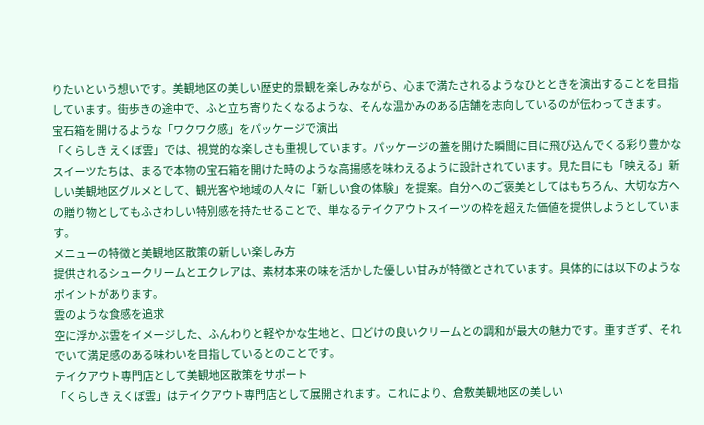りたいという想いです。美観地区の美しい歴史的景観を楽しみながら、心まで満たされるようなひとときを演出することを目指しています。街歩きの途中で、ふと立ち寄りたくなるような、そんな温かみのある店舗を志向しているのが伝わってきます。
宝石箱を開けるような「ワクワク感」をパッケージで演出
「くらしき えくぼ雲」では、視覚的な楽しさも重視しています。パッケージの蓋を開けた瞬間に目に飛び込んでくる彩り豊かなスイーツたちは、まるで本物の宝石箱を開けた時のような高揚感を味わえるように設計されています。見た目にも「映える」新しい美観地区グルメとして、観光客や地域の人々に「新しい食の体験」を提案。自分へのご褒美としてはもちろん、大切な方への贈り物としてもふさわしい特別感を持たせることで、単なるテイクアウトスイーツの枠を超えた価値を提供しようとしています。
メニューの特徴と美観地区散策の新しい楽しみ方
提供されるシュークリームとエクレアは、素材本来の味を活かした優しい甘みが特徴とされています。具体的には以下のようなポイントがあります。
雲のような食感を追求
空に浮かぶ雲をイメージした、ふんわりと軽やかな生地と、口どけの良いクリームとの調和が最大の魅力です。重すぎず、それでいて満足感のある味わいを目指しているとのことです。
テイクアウト専門店として美観地区散策をサポート
「くらしき えくぼ雲」はテイクアウト専門店として展開されます。これにより、倉敷美観地区の美しい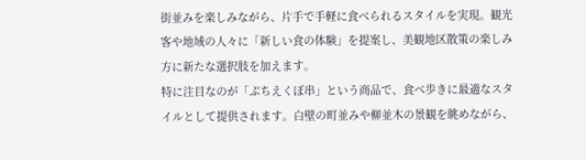街並みを楽しみながら、片手で手軽に食べられるスタイルを実現。観光客や地域の人々に「新しい食の体験」を提案し、美観地区散策の楽しみ方に新たな選択肢を加えます。
特に注目なのが「ぷちえくぼ串」という商品で、食べ歩きに最適なスタイルとして提供されます。白壁の町並みや柳並木の景観を眺めながら、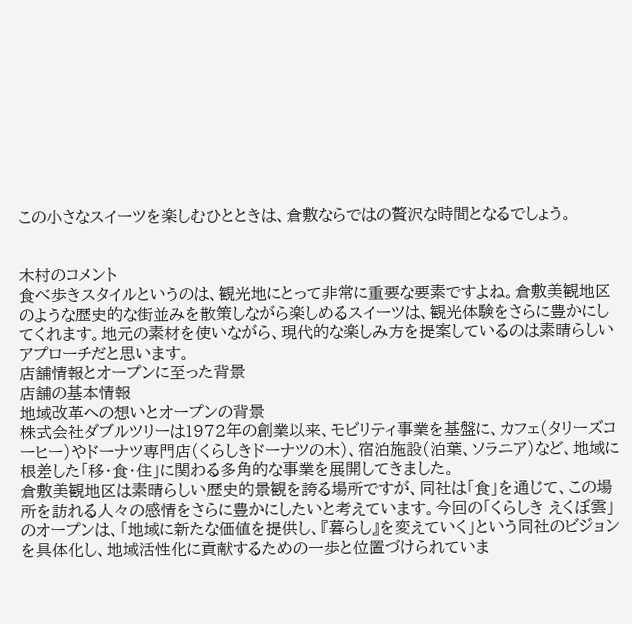この小さなスイーツを楽しむひとときは、倉敷ならではの贅沢な時間となるでしょう。


木村のコメント
食べ歩きスタイルというのは、観光地にとって非常に重要な要素ですよね。倉敷美観地区のような歴史的な街並みを散策しながら楽しめるスイーツは、観光体験をさらに豊かにしてくれます。地元の素材を使いながら、現代的な楽しみ方を提案しているのは素晴らしいアプローチだと思います。
店舗情報とオープンに至った背景
店舗の基本情報
地域改革への想いとオープンの背景
株式会社ダブルツリーは1972年の創業以来、モビリティ事業を基盤に、カフェ(タリーズコーヒー)やドーナツ専門店(くらしきドーナツの木)、宿泊施設(泊葉、ソラニア)など、地域に根差した「移・食・住」に関わる多角的な事業を展開してきました。
倉敷美観地区は素晴らしい歴史的景観を誇る場所ですが、同社は「食」を通じて、この場所を訪れる人々の感情をさらに豊かにしたいと考えています。今回の「くらしき えくぼ雲」のオープンは、「地域に新たな価値を提供し、『暮らし』を変えていく」という同社のビジョンを具体化し、地域活性化に貢献するための一歩と位置づけられていま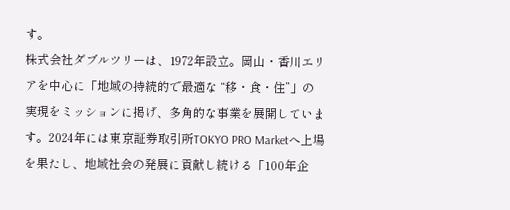す。
株式会社ダブルツリーは、1972年設立。岡山・香川エリアを中心に「地域の持続的で最適な “移・食・住”」の実現をミッションに掲げ、多角的な事業を展開しています。2024年には東京証券取引所TOKYO PRO Marketへ上場を果たし、地域社会の発展に貢献し続ける「100年企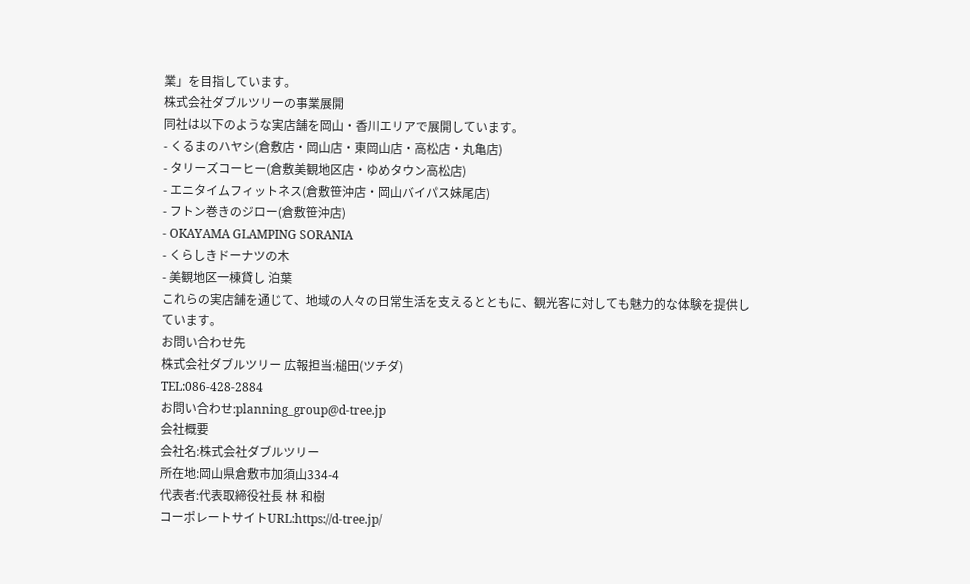業」を目指しています。
株式会社ダブルツリーの事業展開
同社は以下のような実店舗を岡山・香川エリアで展開しています。
- くるまのハヤシ(倉敷店・岡山店・東岡山店・高松店・丸亀店)
- タリーズコーヒー(倉敷美観地区店・ゆめタウン高松店)
- エニタイムフィットネス(倉敷笹沖店・岡山バイパス妹尾店)
- フトン巻きのジロー(倉敷笹沖店)
- OKAYAMA GLAMPING SORANIA
- くらしきドーナツの木
- 美観地区一棟貸し 泊葉
これらの実店舗を通じて、地域の人々の日常生活を支えるとともに、観光客に対しても魅力的な体験を提供しています。
お問い合わせ先
株式会社ダブルツリー 広報担当:槌田(ツチダ)
TEL:086-428-2884
お問い合わせ:planning_group@d-tree.jp
会社概要
会社名:株式会社ダブルツリー
所在地:岡山県倉敷市加須山334-4
代表者:代表取締役社長 林 和樹
コーポレートサイトURL:https://d-tree.jp/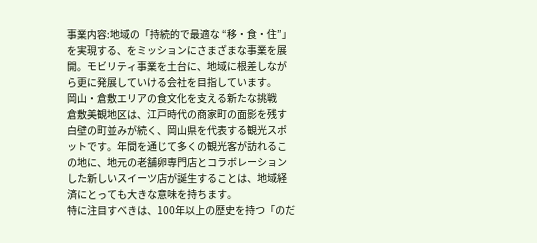事業内容:地域の「持続的で最適な “移・食・住”」を実現する、をミッションにさまざまな事業を展開。モビリティ事業を土台に、地域に根差しながら更に発展していける会社を目指しています。
岡山・倉敷エリアの食文化を支える新たな挑戦
倉敷美観地区は、江戸時代の商家町の面影を残す白壁の町並みが続く、岡山県を代表する観光スポットです。年間を通じて多くの観光客が訪れるこの地に、地元の老舗卵専門店とコラボレーションした新しいスイーツ店が誕生することは、地域経済にとっても大きな意味を持ちます。
特に注目すべきは、100年以上の歴史を持つ「のだ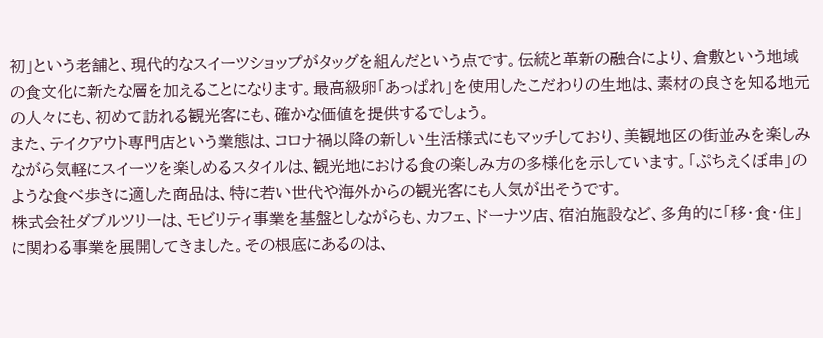初」という老舗と、現代的なスイーツショップがタッグを組んだという点です。伝統と革新の融合により、倉敷という地域の食文化に新たな層を加えることになります。最高級卵「あっぱれ」を使用したこだわりの生地は、素材の良さを知る地元の人々にも、初めて訪れる観光客にも、確かな価値を提供するでしょう。
また、テイクアウト専門店という業態は、コロナ禍以降の新しい生活様式にもマッチしており、美観地区の街並みを楽しみながら気軽にスイーツを楽しめるスタイルは、観光地における食の楽しみ方の多様化を示しています。「ぷちえくぼ串」のような食べ歩きに適した商品は、特に若い世代や海外からの観光客にも人気が出そうです。
株式会社ダブルツリーは、モビリティ事業を基盤としながらも、カフェ、ドーナツ店、宿泊施設など、多角的に「移・食・住」に関わる事業を展開してきました。その根底にあるのは、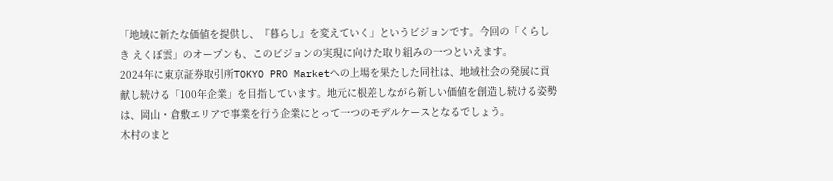「地域に新たな価値を提供し、『暮らし』を変えていく」というビジョンです。今回の「くらしき えくぼ雲」のオープンも、このビジョンの実現に向けた取り組みの一つといえます。
2024年に東京証券取引所TOKYO PRO Marketへの上場を果たした同社は、地域社会の発展に貢献し続ける「100年企業」を目指しています。地元に根差しながら新しい価値を創造し続ける姿勢は、岡山・倉敷エリアで事業を行う企業にとって一つのモデルケースとなるでしょう。
木村のまと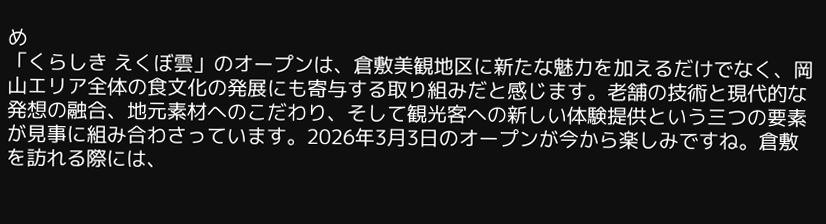め
「くらしき えくぼ雲」のオープンは、倉敷美観地区に新たな魅力を加えるだけでなく、岡山エリア全体の食文化の発展にも寄与する取り組みだと感じます。老舗の技術と現代的な発想の融合、地元素材へのこだわり、そして観光客への新しい体験提供という三つの要素が見事に組み合わさっています。2026年3月3日のオープンが今から楽しみですね。倉敷を訪れる際には、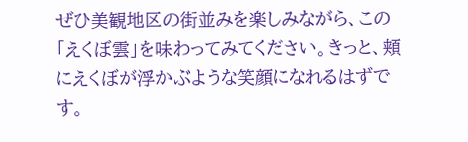ぜひ美観地区の街並みを楽しみながら、この「えくぼ雲」を味わってみてください。きっと、頬にえくぼが浮かぶような笑顔になれるはずです。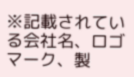※記載されている会社名、ロゴマーク、製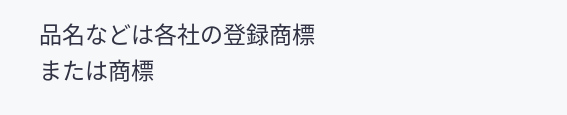品名などは各社の登録商標または商標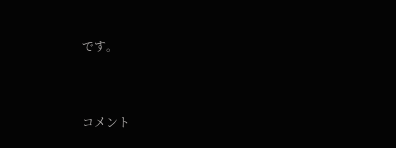です。



コメント